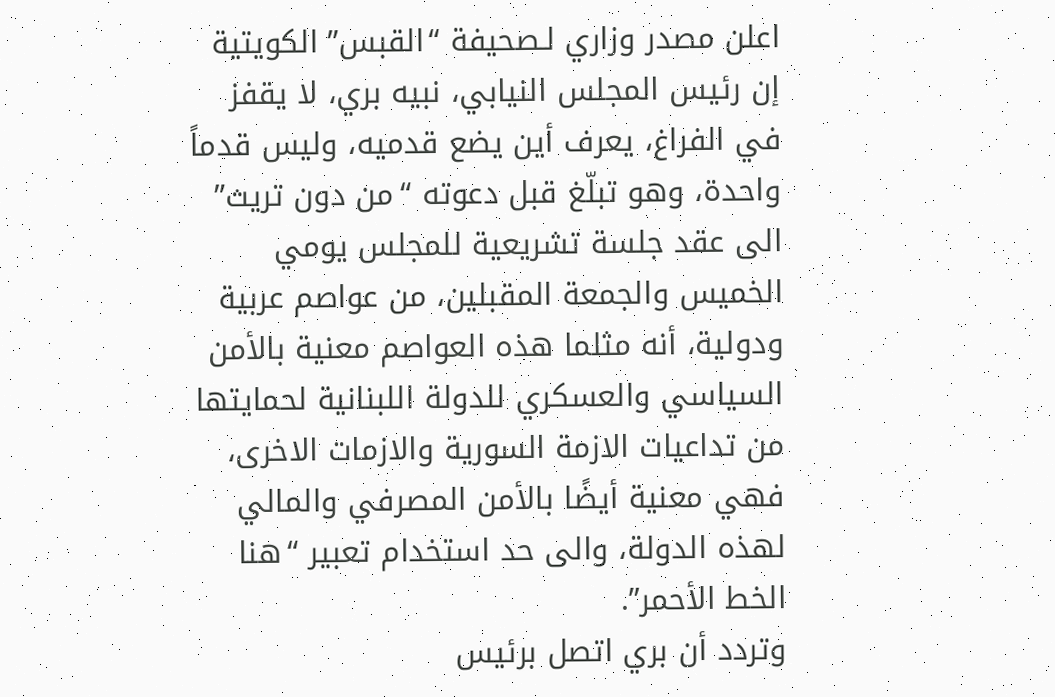اعلن مصدر وزاري لـصحيفة “القبس” الكويتية إن رئيس المجلس النيابي، نبيه بري، لا يقفز في الفراغ، يعرف أين يضع قدميه، وليس قدماً واحدة، وهو تبلّغ قبل دعوته “من دون تريث” الى عقد جلسة تشريعية للمجلس يومي الخميس والجمعة المقبلين، من عواصم عربية ودولية، أنه مثلما هذه العواصم معنية بالأمن السياسي والعسكري للدولة اللبنانية لحمايتها من تداعيات الازمة السورية والازمات الاخرى، فهي معنية أيضًا بالأمن المصرفي والمالي لهذه الدولة، والى حد استخدام تعبير “هنا الخط الأحمر”.
وتردد أن بري اتصل برئيس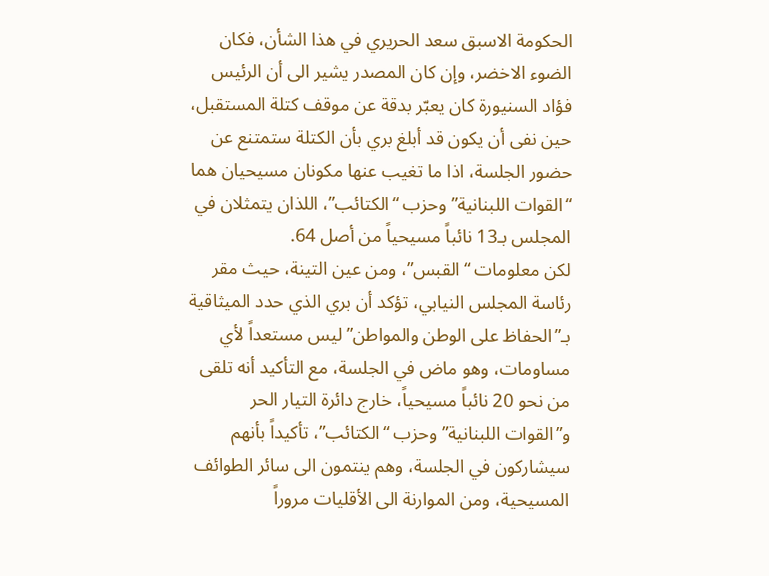الحكومة الاسبق سعد الحريري في هذا الشأن، فكان الضوء الاخضر، وإن كان المصدر يشير الى أن الرئيس فؤاد السنيورة كان يعبّر بدقة عن موقف كتلة المستقبل، حين نفى أن يكون قد أبلغ بري بأن الكتلة ستمتنع عن حضور الجلسة، اذا ما تغيب عنها مكونان مسيحيان هما “القوات اللبنانية” وحزب “الكتائب”، اللذان يتمثلان في المجلس بـ13 نائباً مسيحياً من أصل 64.
لكن معلومات “القبس”، ومن عين التينة، حيث مقر رئاسة المجلس النيابي، تؤكد أن بري الذي حدد الميثاقية بـ”الحفاظ على الوطن والمواطن” ليس مستعداً لأي مساومات، وهو ماض في الجلسة، مع التأكيد أنه تلقى من نحو 20 نائباً مسيحياً، خارج دائرة التيار الحر و”القوات اللبنانية” وحزب “الكتائب”، تأكيداً بأنهم سيشاركون في الجلسة، وهم ينتمون الى سائر الطوائف المسيحية، ومن الموارنة الى الأقليات مروراً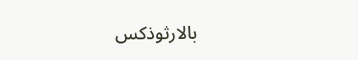بالارثوذكس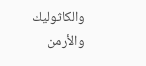والكاثوليك والأرمن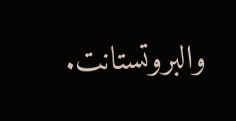والبروتستانت.